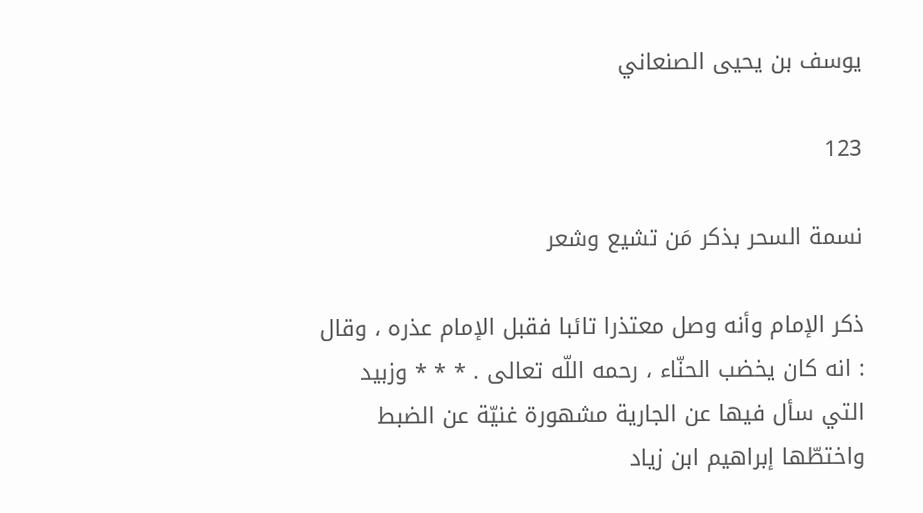يوسف بن يحيى الصنعاني

123

نسمة السحر بذكر مَن تشيع وشعر

ذكر الإمام وأنه وصل معتذرا تائبا فقبل الإمام عذره ، وقال : انه كان يخضب الحنّاء ، رحمه اللّه تعالى . * * * وزبيد التي سأل فيها عن الجارية مشهورة غنيّة عن الضبط واختطّها إبراهيم ابن زياد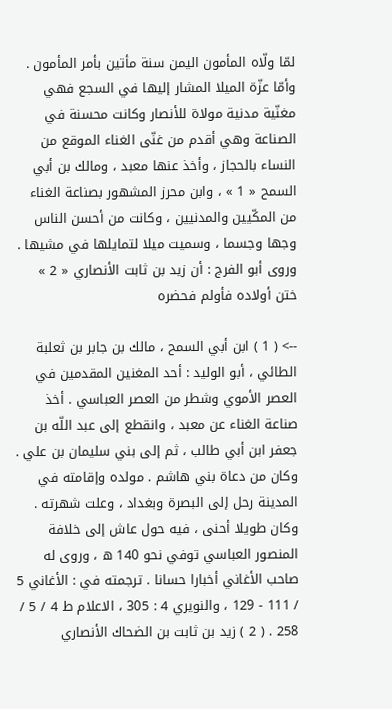لمّا ولّاه المأمون اليمن سنة مأتين بأمر المأمون . وأمّا عزّة الميلا المشار إليها في السجع فهي مغنّية مدنية مولاة للأنصار وكانت محسنة في الصناعة وهي أقدم من غنّى الغناء الموقع من النساء بالحجاز ، وأخذ عنها معبد ، ومالك بن أبي السمح « 1 » ، وابن محرز المشهور بصناعة الغناء من المكّيين والمدنيين ، وكانت من أحسن الناس وجها وجسما ، وسميت ميلا لتمايلها في مشيها . وروى أبو الفرج : أن زيد بن ثابت الأنصاري « 2 » ختن أولاده فأولم فحضره

--> ( 1 ) ابن أبي السمح ، مالك بن جابر بن ثعلبة الطائي ، أبو الوليد : أحد المغنين المقدمين في العصر الأموي وشطر من العصر العباسي . أخذ صناعة الغناء عن معبد ، وانقطع إلى عبد اللّه بن جعفر ابن أبي طالب ، ثم إلى بني سليمان بن علي . وكان من دعاة بني هاشم . مولده وإقامته في المدينة رحل إلى البصرة وبغداد ، وعلت شهرته . وكان طويلا أحنى ، فيه حول عاش إلى خلافة المنصور العباسي توفي نحو 140 ه ، وروى له صاحب الأغاني أخبارا حسانا . ترجمته في : الأغاني 5 / 111 - 129 ، والنويري 4 : 305 ، الاعلام ط 4 / 5 / 258 . ( 2 ) زيد بن ثابت بن الضحاك الأنصاري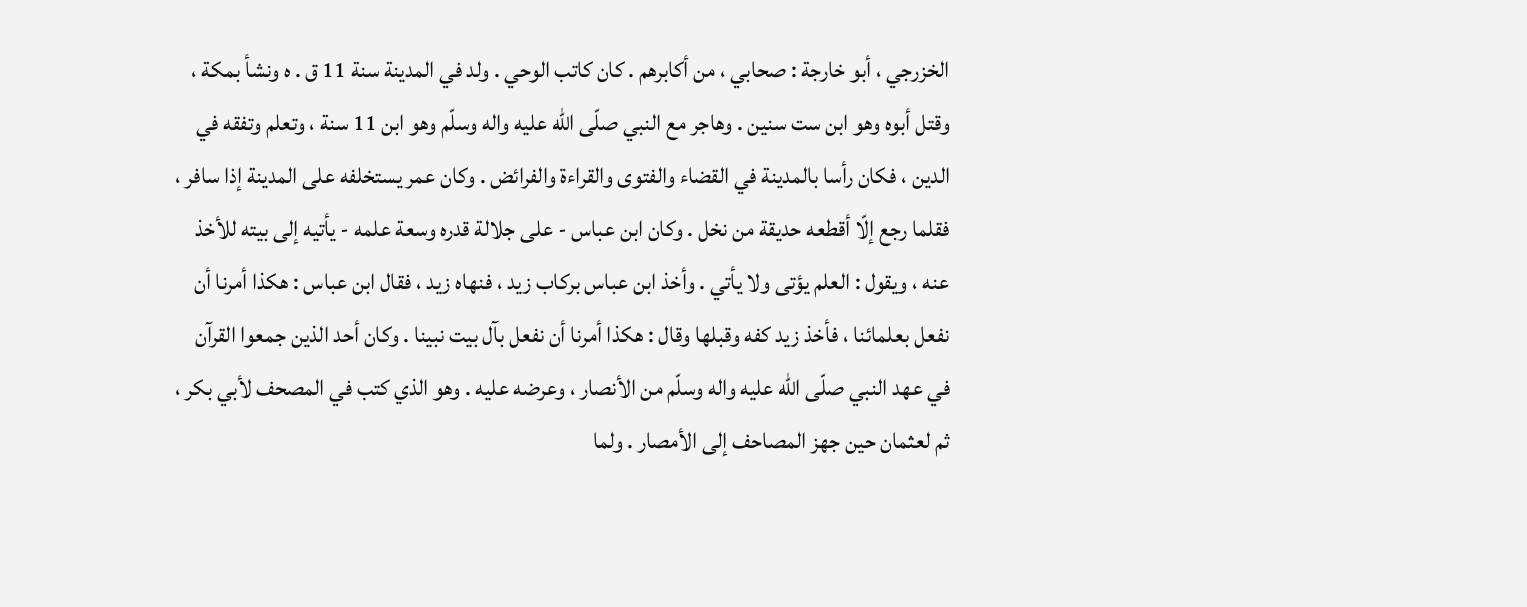الخزرجي ، أبو خارجة : صحابي ، من أكابرهم . كان كاتب الوحي . ولد في المدينة سنة 11 ق . ه ونشأ بمكة ، وقتل أبوه وهو ابن ست سنين . وهاجر مع النبي صلّى اللّه عليه واله وسلّم وهو ابن 11 سنة ، وتعلم وتفقه في الدين ، فكان رأسا بالمدينة في القضاء والفتوى والقراءة والفرائض . وكان عمر يستخلفه على المدينة إذا سافر ، فقلما رجع إلّا أقطعه حديقة من نخل . وكان ابن عباس - على جلالة قدره وسعة علمه - يأتيه إلى بيته للأخذ عنه ، ويقول : العلم يؤتى ولا يأتي . وأخذ ابن عباس بركاب زيد ، فنهاه زيد ، فقال ابن عباس : هكذا أمرنا أن نفعل بعلمائنا ، فأخذ زيد كفه وقبلها وقال : هكذا أمرنا أن نفعل بآل بيت نبينا . وكان أحد الذين جمعوا القرآن في عهد النبي صلّى اللّه عليه واله وسلّم من الأنصار ، وعرضه عليه . وهو الذي كتب في المصحف لأبي بكر ، ثم لعثمان حين جهز المصاحف إلى الأمصار . ولما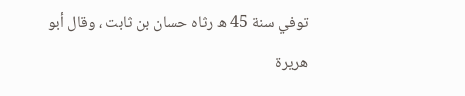توفي سنة 45 ه رثاه حسان بن ثابت ، وقال أبو هريرة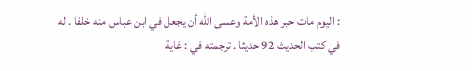: اليوم مات حبر هذه الأمة وعسى اللّه أن يجعل في ابن عباس منه خلفا . له في كتب الحديث 92 حديثا . ترجمته في : غاية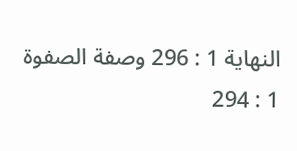النهاية 1 : 296 وصفة الصفوة 1 : 294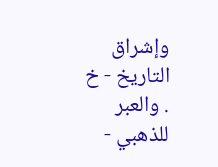وإشراق التاريخ - خ . والعبر للذهبي -